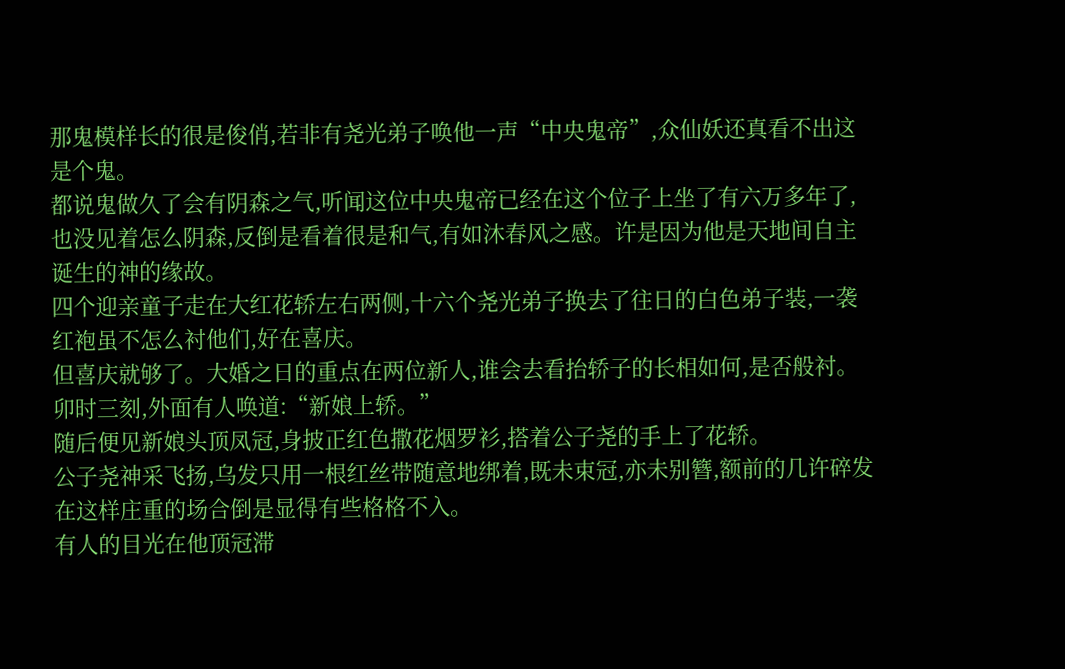那鬼模样长的很是俊俏,若非有尧光弟子唤他一声“中央鬼帝”,众仙妖还真看不出这是个鬼。
都说鬼做久了会有阴森之气,听闻这位中央鬼帝已经在这个位子上坐了有六万多年了,也没见着怎么阴森,反倒是看着很是和气,有如沐春风之感。许是因为他是天地间自主诞生的神的缘故。
四个迎亲童子走在大红花轿左右两侧,十六个尧光弟子换去了往日的白色弟子装,一袭红袍虽不怎么衬他们,好在喜庆。
但喜庆就够了。大婚之日的重点在两位新人,谁会去看抬轿子的长相如何,是否般衬。
卯时三刻,外面有人唤道:“新娘上轿。”
随后便见新娘头顶凤冠,身披正红色撒花烟罗衫,搭着公子尧的手上了花轿。
公子尧神采飞扬,乌发只用一根红丝带随意地绑着,既未束冠,亦未别簪,额前的几许碎发在这样庄重的场合倒是显得有些格格不入。
有人的目光在他顶冠滞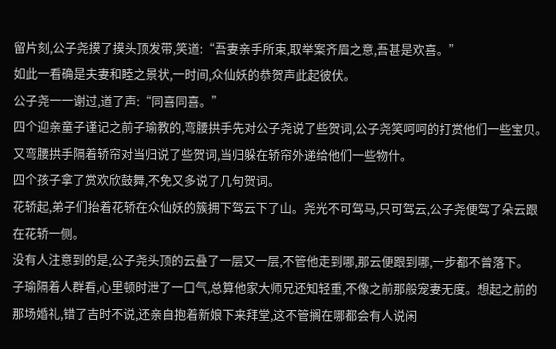留片刻,公子尧摸了摸头顶发带,笑道:“吾妻亲手所束,取举案齐眉之意,吾甚是欢喜。”
如此一看确是夫妻和睦之景状,一时间,众仙妖的恭贺声此起彼伏。
公子尧一一谢过,道了声:“同喜同喜。”
四个迎亲童子谨记之前子瑜教的,弯腰拱手先对公子尧说了些贺词,公子尧笑呵呵的打赏他们一些宝贝。又弯腰拱手隔着轿帘对当归说了些贺词,当归躲在轿帘外递给他们一些物什。
四个孩子拿了赏欢欣鼓舞,不免又多说了几句贺词。
花轿起,弟子们抬着花轿在众仙妖的簇拥下驾云下了山。尧光不可驾马,只可驾云,公子尧便驾了朵云跟在花轿一侧。
没有人注意到的是,公子尧头顶的云叠了一层又一层,不管他走到哪,那云便跟到哪,一步都不曾落下。
子瑜隔着人群看,心里顿时泄了一口气,总算他家大师兄还知轻重,不像之前那般宠妻无度。想起之前的那场婚礼,错了吉时不说,还亲自抱着新娘下来拜堂,这不管搁在哪都会有人说闲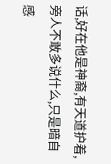话,好在他是神裔,有天道护着,旁人不敢多说什么,只是暗自感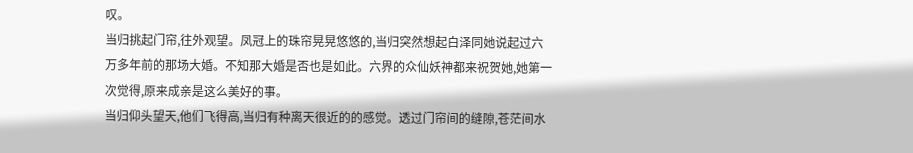叹。
当归挑起门帘,往外观望。凤冠上的珠帘晃晃悠悠的,当归突然想起白泽同她说起过六万多年前的那场大婚。不知那大婚是否也是如此。六界的众仙妖神都来祝贺她,她第一次觉得,原来成亲是这么美好的事。
当归仰头望天,他们飞得高,当归有种离天很近的的感觉。透过门帘间的缝隙,苍茫间水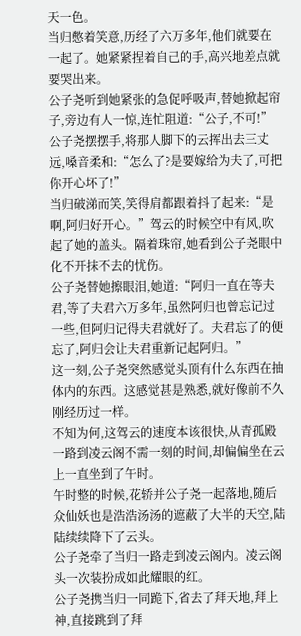天一色。
当归憋着笑意,历经了六万多年,他们就要在一起了。她紧紧捏着自己的手,高兴地差点就要哭出来。
公子尧听到她紧张的急促呼吸声,替她掀起帘子,旁边有人一惊,连忙阻道:“公子,不可!”
公子尧摆摆手,将那人脚下的云挥出去三丈远,嗓音柔和:“怎么了?是要嫁给为夫了,可把你开心坏了!”
当归破涕而笑,笑得肩都跟着抖了起来:“是啊,阿归好开心。”驾云的时候空中有风,吹起了她的盖头。隔着珠帘,她看到公子尧眼中化不开抹不去的忧伤。
公子尧替她擦眼泪,她道:“阿归一直在等夫君,等了夫君六万多年,虽然阿归也曾忘记过一些,但阿归记得夫君就好了。夫君忘了的便忘了,阿归会让夫君重新记起阿归。”
这一刻,公子尧突然感觉头顶有什么东西在抽体内的东西。这感觉甚是熟悉,就好像前不久刚经历过一样。
不知为何,这驾云的速度本该很快,从青孤殿一路到凌云阁不需一刻的时间,却偏偏坐在云上一直坐到了午时。
午时整的时候,花轿并公子尧一起落地,随后众仙妖也是浩浩汤汤的遮蔽了大半的天空,陆陆续续降下了云头。
公子尧牵了当归一路走到凌云阁内。凌云阁头一次装扮成如此耀眼的红。
公子尧携当归一同跪下,省去了拜天地,拜上神,直接跳到了拜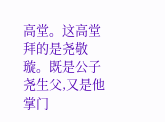高堂。这高堂拜的是尧敬璇。既是公子尧生父,又是他掌门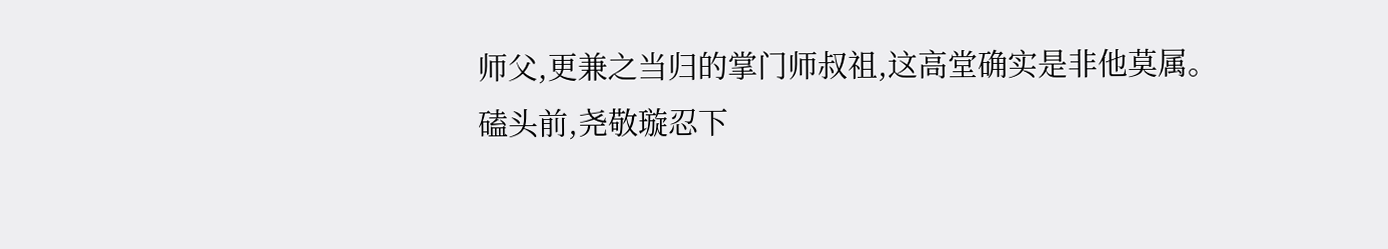师父,更兼之当归的掌门师叔祖,这高堂确实是非他莫属。
磕头前,尧敬璇忍下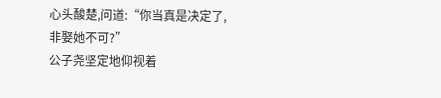心头酸楚,问道:“你当真是决定了,非娶她不可?”
公子尧坚定地仰视着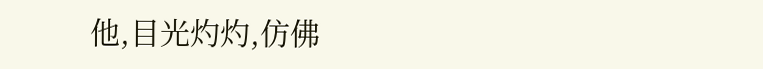他,目光灼灼,仿佛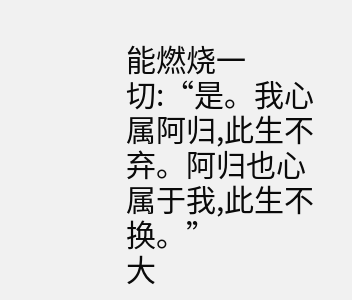能燃烧一切:“是。我心属阿归,此生不弃。阿归也心属于我,此生不换。”
大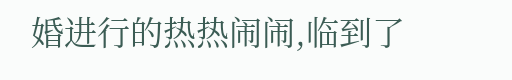婚进行的热热闹闹,临到了